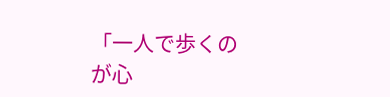「一人で歩くのが心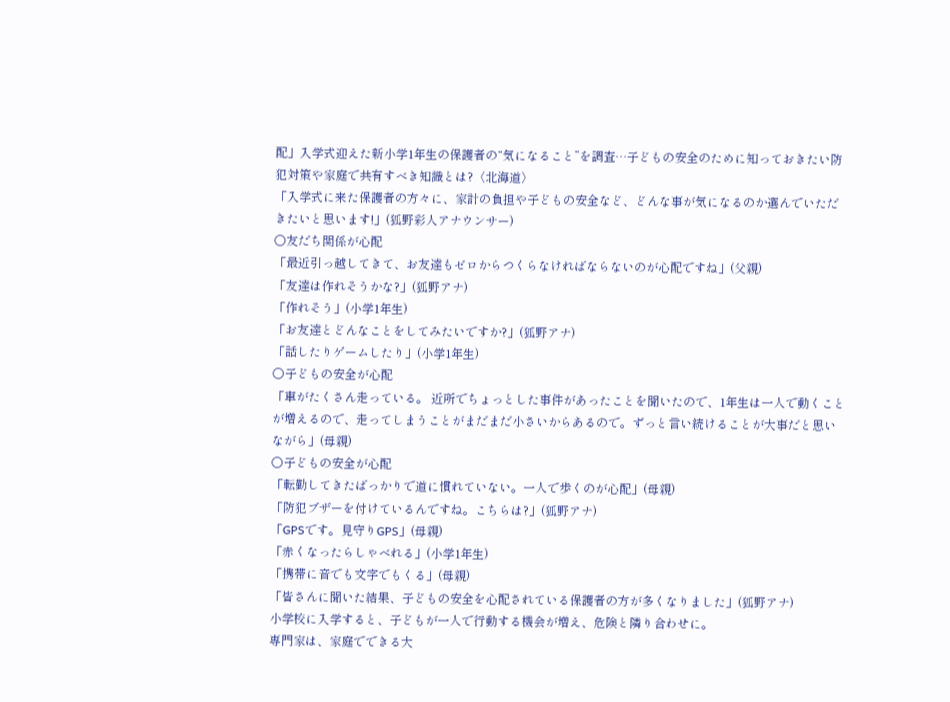配」入学式迎えた新小学1年生の保護者の“気になること”を調査…子どもの安全のために知っておきたい防犯対策や家庭で共有すべき知識とは?〈北海道〉
「入学式に来た保護者の方々に、家計の負担や子どもの安全など、どんな事が気になるのか選んでいただきたいと思います!」(狐野彩人アナウンサー)
〇友だち関係が心配
「最近引っ越してきて、お友達もゼロからつくらなければならないのが心配ですね」(父親)
「友達は作れそうかな?」(狐野アナ)
「作れそう」(小学1年生)
「お友達とどんなことをしてみたいですか?」(狐野アナ)
「話したりゲームしたり」(小学1年生)
〇子どもの安全が心配
「車がたくさん走っている。 近所でちょっとした事件があったことを聞いたので、1年生は一人で動くことが増えるので、走ってしまうことがまだまだ小さいからあるので。ずっと言い続けることが大事だと思いながら」(母親)
〇子どもの安全が心配
「転勤してきたばっかりで道に慣れていない。一人で歩くのが心配」(母親)
「防犯ブザーを付けているんですね。こちらは?」(狐野アナ)
「GPSです。見守りGPS」(母親)
「赤くなったらしゃべれる」(小学1年生)
「携帯に音でも文字でもくる」(母親)
「皆さんに聞いた結果、子どもの安全を心配されている保護者の方が多くなりました」(狐野アナ)
小学校に入学すると、子どもが一人で行動する機会が増え、危険と隣り合わせに。
専門家は、家庭でできる大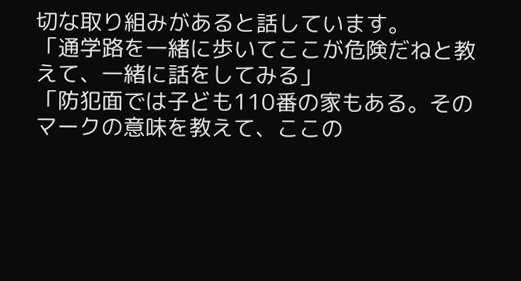切な取り組みがあると話しています。
「通学路を一緒に歩いてここが危険だねと教えて、一緒に話をしてみる」
「防犯面では子ども110番の家もある。そのマークの意味を教えて、ここの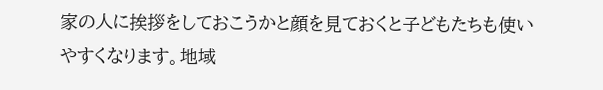家の人に挨拶をしておこうかと顔を見ておくと子どもたちも使いやすくなります。地域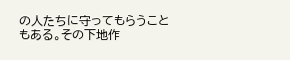の人たちに守ってもらうこともある。その下地作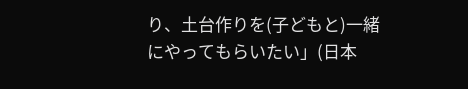り、土台作りを(子どもと)一緒にやってもらいたい」(日本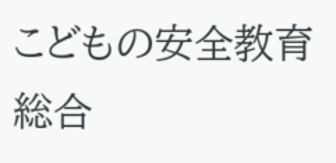こどもの安全教育総合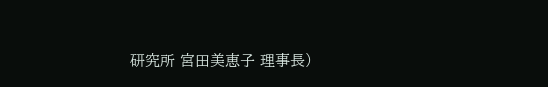研究所 宮田美恵子 理事長)